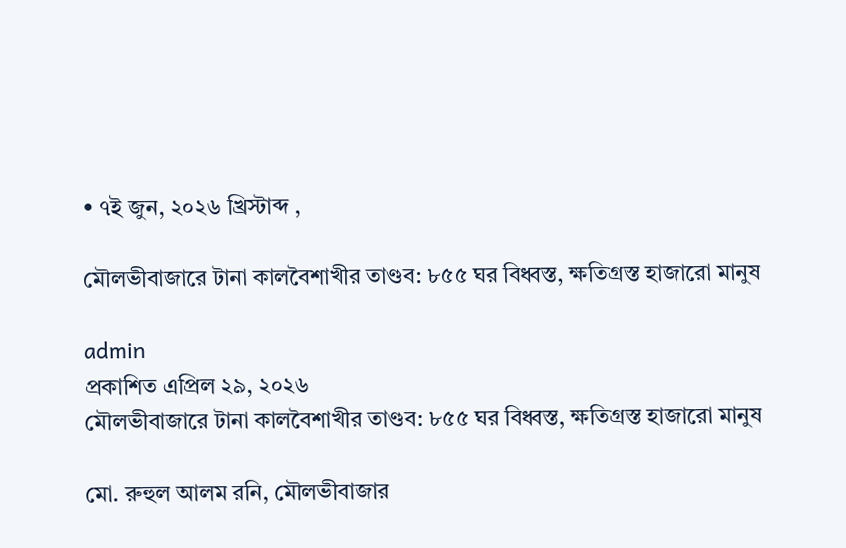• ৭ই জুন, ২০২৬ খ্রিস্টাব্দ ,

মৌলভীবাজারে টানা কালবৈশাখীর তাণ্ডব: ৮৫৫ ঘর বিধ্বস্ত, ক্ষতিগ্রস্ত হাজারো মানুষ

admin
প্রকাশিত এপ্রিল ২৯, ২০২৬
মৌলভীবাজারে টানা কালবৈশাখীর তাণ্ডব: ৮৫৫ ঘর বিধ্বস্ত, ক্ষতিগ্রস্ত হাজারো মানুষ

মো. রুহুল আলম রনি, মৌলভীবাজার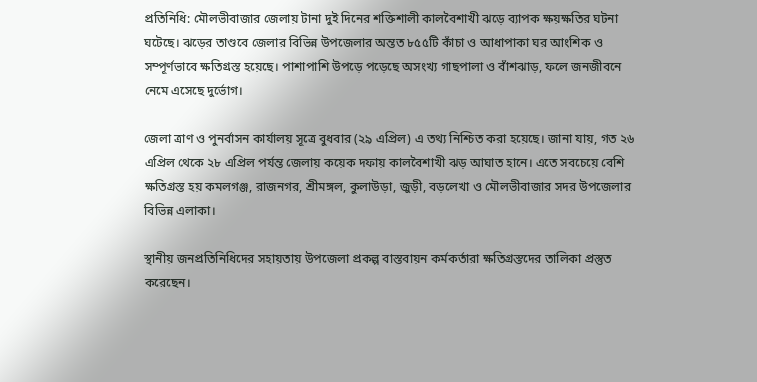প্রতিনিধি: মৌলভীবাজার জেলায় টানা দুই দিনের শক্তিশালী কালবৈশাখী ঝড়ে ব্যাপক ক্ষয়ক্ষতির ঘটনা ঘটেছে। ঝড়ের তাণ্ডবে জেলার বিভিন্ন উপজেলার অন্তত ৮৫৫টি কাঁচা ও আধাপাকা ঘর আংশিক ও সম্পূর্ণভাবে ক্ষতিগ্রস্ত হয়েছে। পাশাপাশি উপড়ে পড়েছে অসংখ্য গাছপালা ও বাঁশঝাড়, ফলে জনজীবনে নেমে এসেছে দুর্ভোগ।

জেলা ত্রাণ ও পুনর্বাসন কার্যালয় সূত্রে বুধবার (২৯ এপ্রিল) এ তথ্য নিশ্চিত করা হয়েছে। জানা যায়, গত ২৬ এপ্রিল থেকে ২৮ এপ্রিল পর্যন্ত জেলায় কয়েক দফায় কালবৈশাখী ঝড় আঘাত হানে। এতে সবচেয়ে বেশি ক্ষতিগ্রস্ত হয় কমলগঞ্জ, রাজনগর, শ্রীমঙ্গল, কুলাউড়া, জুড়ী, বড়লেখা ও মৌলভীবাজার সদর উপজেলার বিভিন্ন এলাকা।

স্থানীয় জনপ্রতিনিধিদের সহায়তায় উপজেলা প্রকল্প বাস্তবায়ন কর্মকর্তারা ক্ষতিগ্রস্তদের তালিকা প্রস্তুত করেছেন।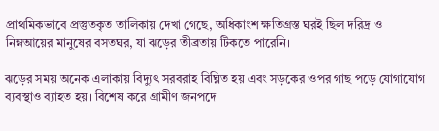প্রাথমিকভাবে প্রস্তুতকৃত তালিকায় দেখা গেছে, অধিকাংশ ক্ষতিগ্রস্ত ঘরই ছিল দরিদ্র ও নিম্নআয়ের মানুষের বসতঘর, যা ঝড়ের তীব্রতায় টিকতে পারেনি।

ঝড়ের সময় অনেক এলাকায় বিদ্যুৎ সরবরাহ বিঘ্নিত হয় এবং সড়কের ওপর গাছ পড়ে যোগাযোগ ব্যবস্থাও ব্যাহত হয়। বিশেষ করে গ্রামীণ জনপদে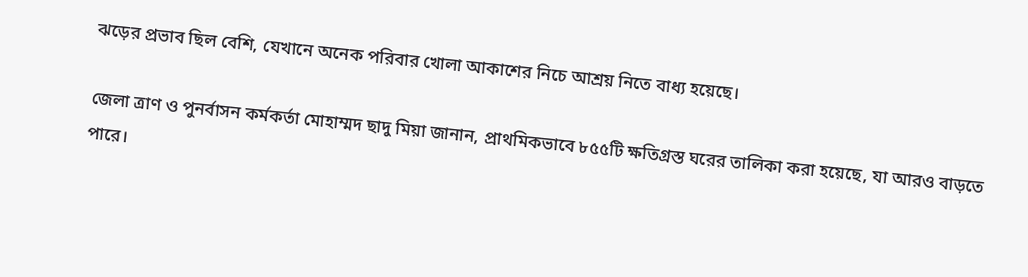ঝড়ের প্রভাব ছিল বেশি, যেখানে অনেক পরিবার খোলা আকাশের নিচে আশ্রয় নিতে বাধ্য হয়েছে।

জেলা ত্রাণ ও পুনর্বাসন কর্মকর্তা মোহাম্মদ ছাদু মিয়া জানান, প্রাথমিকভাবে ৮৫৫টি ক্ষতিগ্রস্ত ঘরের তালিকা করা হয়েছে, যা আরও বাড়তে পারে।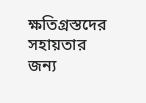ক্ষতিগ্রস্তদের সহায়তার জন্য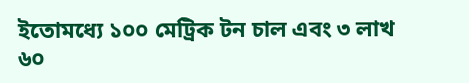ইতোমধ্যে ১০০ মেট্রিক টন চাল এবং ৩ লাখ ৬০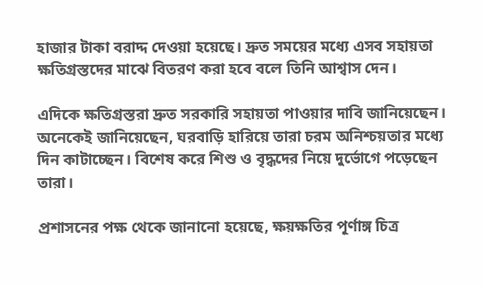হাজার টাকা বরাদ্দ দেওয়া হয়েছে। দ্রুত সময়ের মধ্যে এসব সহায়তা ক্ষতিগ্রস্তদের মাঝে বিতরণ করা হবে বলে তিনি আশ্বাস দেন।

এদিকে ক্ষতিগ্রস্তরা দ্রুত সরকারি সহায়তা পাওয়ার দাবি জানিয়েছেন। অনেকেই জানিয়েছেন, ঘরবাড়ি হারিয়ে তারা চরম অনিশ্চয়তার মধ্যে দিন কাটাচ্ছেন। বিশেষ করে শিশু ও বৃদ্ধদের নিয়ে দুর্ভোগে পড়েছেন তারা।

প্রশাসনের পক্ষ থেকে জানানো হয়েছে, ক্ষয়ক্ষতির পূর্ণাঙ্গ চিত্র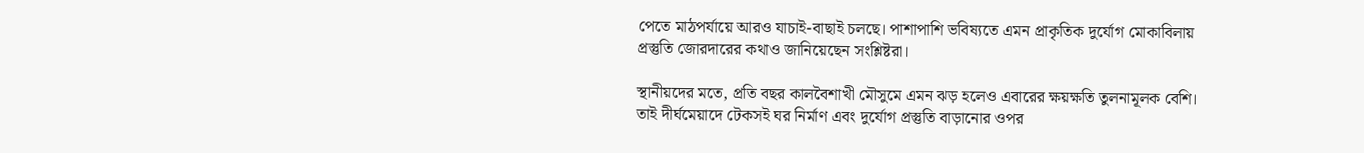পেতে মাঠপর্যায়ে আরও যাচাই-বাছাই চলছে। পাশাপাশি ভবিষ্যতে এমন প্রাকৃতিক দুর্যোগ মোকাবিলায় প্রস্তুতি জোরদারের কথাও জানিয়েছেন সংশ্লিষ্টরা।

স্থানীয়দের মতে, প্রতি বছর কালবৈশাখী মৌসুমে এমন ঝড় হলেও এবারের ক্ষয়ক্ষতি তুলনামূলক বেশি। তাই দীর্ঘমেয়াদে টেকসই ঘর নির্মাণ এবং দুর্যোগ প্রস্তুতি বাড়ানোর ওপর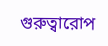গুরুত্বারোপ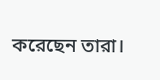করেছেন তারা।